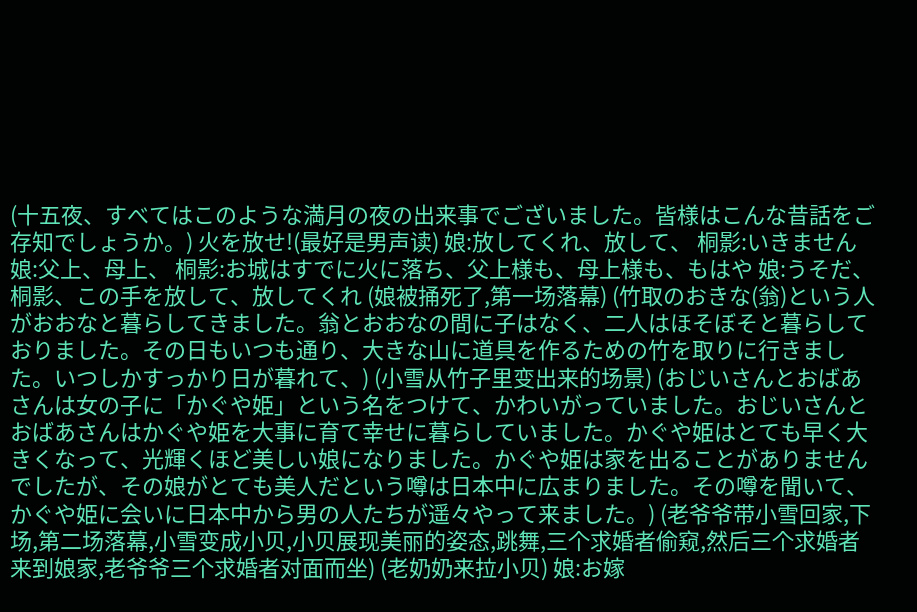(十五夜、すべてはこのような満月の夜の出来事でございました。皆様はこんな昔話をご存知でしょうか。) 火を放せ!(最好是男声读) 娘:放してくれ、放して、 桐影:いきません 娘:父上、母上、 桐影:お城はすでに火に落ち、父上様も、母上様も、もはや 娘:うそだ、桐影、この手を放して、放してくれ (娘被捅死了,第一场落幕) (竹取のおきな(翁)という人がおおなと暮らしてきました。翁とおおなの間に子はなく、二人はほそぼそと暮らしておりました。その日もいつも通り、大きな山に道具を作るための竹を取りに行きました。いつしかすっかり日が暮れて、) (小雪从竹子里变出来的场景) (おじいさんとおばあさんは女の子に「かぐや姫」という名をつけて、かわいがっていました。おじいさんとおばあさんはかぐや姫を大事に育て幸せに暮らしていました。かぐや姫はとても早く大きくなって、光輝くほど美しい娘になりました。かぐや姫は家を出ることがありませんでしたが、その娘がとても美人だという噂は日本中に広まりました。その噂を聞いて、かぐや姫に会いに日本中から男の人たちが遥々やって来ました。) (老爷爷带小雪回家,下场,第二场落幕,小雪变成小贝,小贝展现美丽的姿态,跳舞,三个求婚者偷窥,然后三个求婚者来到娘家,老爷爷三个求婚者对面而坐) (老奶奶来拉小贝) 娘:お嫁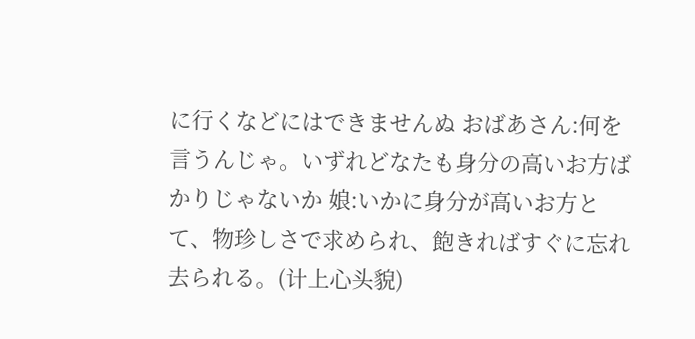に行くなどにはできませんぬ おばあさん:何を言うんじゃ。いずれどなたも身分の高いお方ばかりじゃないか 娘:いかに身分が高いお方とて、物珍しさで求められ、飽きればすぐに忘れ去られる。(计上心头貌)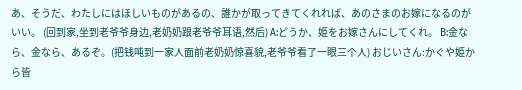あ、そうだ、わたしにはほしいものがあるの、誰かが取ってきてくれれば、あのさまのお嫁になるのがいい。 (回到家,坐到老爷爷身边,老奶奶跟老爷爷耳语,然后) A:どうか、姫をお嫁さんにしてくれ。 B:金なら、金なら、あるぞ。(把钱吨到一家人面前老奶奶惊喜貌,老爷爷看了一眼三个人) おじいさん:かぐや姫から皆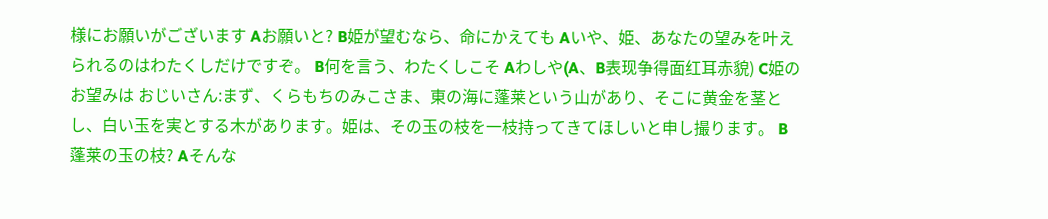様にお願いがございます Aお願いと? B姫が望むなら、命にかえても Aいや、姫、あなたの望みを叶えられるのはわたくしだけですぞ。 B何を言う、わたくしこそ Aわしや(A、B表现争得面红耳赤貌) C姫のお望みは おじいさん:まず、くらもちのみこさま、東の海に蓬莱という山があり、そこに黄金を茎とし、白い玉を実とする木があります。姫は、その玉の枝を一枝持ってきてほしいと申し撮ります。 B蓬莱の玉の枝? Aそんな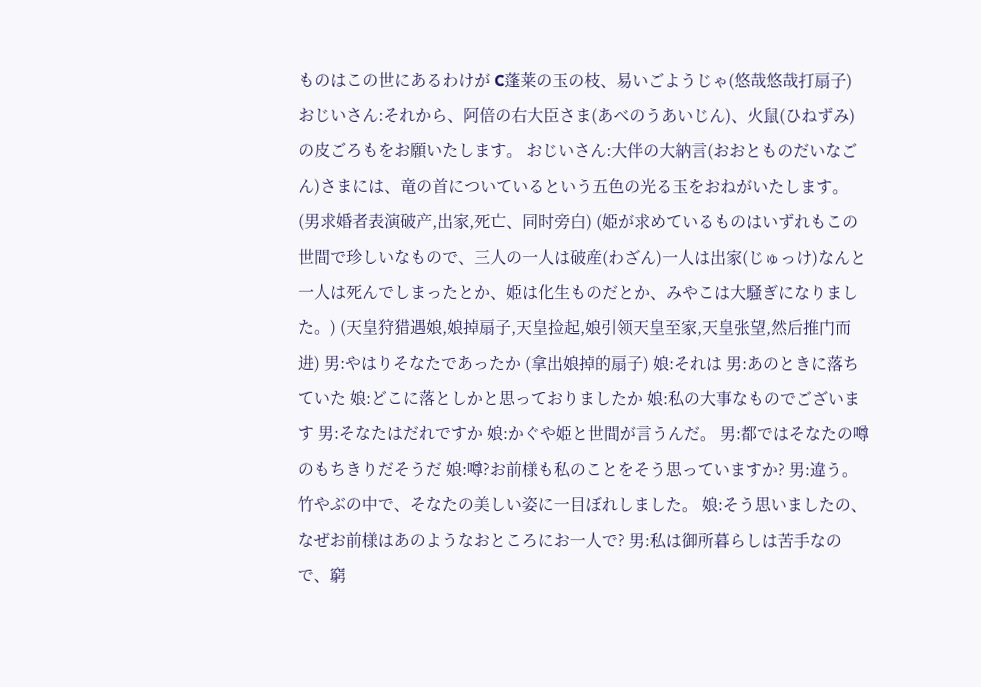ものはこの世にあるわけが C蓬莱の玉の枝、易いごようじゃ(悠哉悠哉打扇子) おじいさん:それから、阿倍の右大臣さま(あべのうあいじん)、火鼠(ひねずみ)の皮ごろもをお願いたします。 おじいさん:大伴の大納言(おおとものだいなごん)さまには、竜の首についているという五色の光る玉をおねがいたします。 (男求婚者表演破产,出家,死亡、同时旁白) (姫が求めているものはいずれもこの世間で珍しいなもので、三人の一人は破産(わざん)一人は出家(じゅっけ)なんと一人は死んでしまったとか、姫は化生ものだとか、みやこは大騒ぎになりました。) (天皇狩猎遇娘,娘掉扇子,天皇捡起,娘引领天皇至家,天皇张望,然后推门而进) 男:やはりそなたであったか (拿出娘掉的扇子) 娘:それは 男:あのときに落ちていた 娘:どこに落としかと思っておりましたか 娘:私の大事なものでございます 男:そなたはだれですか 娘:かぐや姫と世間が言うんだ。 男:都ではそなたの噂のもちきりだそうだ 娘:噂?お前様も私のことをそう思っていますか? 男:違う。竹やぶの中で、そなたの美しい姿に一目ぼれしました。 娘:そう思いましたの、なぜお前様はあのようなおところにお一人で? 男:私は御所暮らしは苦手なので、窮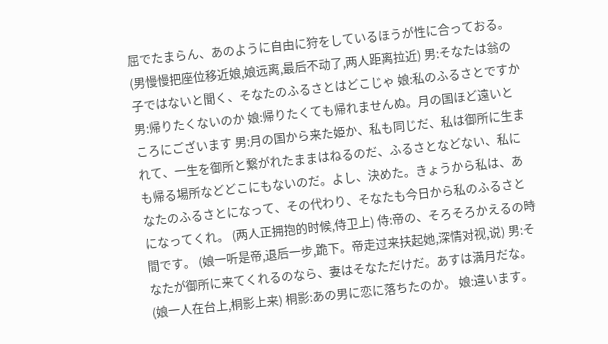屈でたまらん、あのように自由に狩をしているほうが性に合っておる。 (男慢慢把座位移近娘,娘远离,最后不动了,两人距离拉近) 男:そなたは翁の子ではないと聞く、そなたのふるさとはどこじゃ 娘:私のふるさとですか 男:帰りたくないのか 娘:帰りたくても帰れませんぬ。月の国ほど遠いところにございます 男:月の国から来た姫か、私も同じだ、私は御所に生まれて、一生を御所と繋がれたままはねるのだ、ふるさとなどない、私にも帰る場所などどこにもないのだ。よし、決めた。きょうから私は、あなたのふるさとになって、その代わり、そなたも今日から私のふるさとになってくれ。 (两人正拥抱的时候,侍卫上) 侍:帝の、そろそろかえるの時間です。 (娘一听是帝,退后一步,跪下。帝走过来扶起她,深情对视,说) 男:そなたが御所に来てくれるのなら、妻はそなただけだ。あすは満月だな。 (娘一人在台上,桐影上来) 桐影:あの男に恋に落ちたのか。 娘:違います。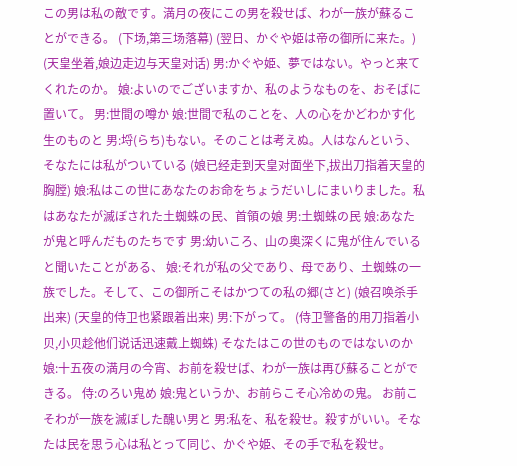この男は私の敵です。満月の夜にこの男を殺せば、わが一族が蘇ることができる。 (下场,第三场落幕) (翌日、かぐや姫は帝の御所に来た。) (天皇坐着,娘边走边与天皇对话) 男:かぐや姫、夢ではない。やっと来てくれたのか。 娘:よいのでございますか、私のようなものを、おそばに置いて。 男:世間の噂か 娘:世間で私のことを、人の心をかどわかす化生のものと 男:埒(らち)もない。そのことは考えぬ。人はなんという、そなたには私がついている (娘已经走到天皇对面坐下,拔出刀指着天皇的胸膛) 娘:私はこの世にあなたのお命をちょうだいしにまいりました。私はあなたが滅ぼされた土蜘蛛の民、首領の娘 男:土蜘蛛の民 娘:あなたが鬼と呼んだものたちです 男:幼いころ、山の奥深くに鬼が住んでいると聞いたことがある、 娘:それが私の父であり、母であり、土蜘蛛の一族でした。そして、この御所こそはかつての私の郷(さと) (娘召唤杀手出来) (天皇的侍卫也紧跟着出来) 男:下がって。 (侍卫警备的用刀指着小贝,小贝趁他们说话迅速戴上蜘蛛) そなたはこの世のものではないのか 娘:十五夜の満月の今宵、お前を殺せば、わが一族は再び蘇ることができる。 侍:のろい鬼め 娘:鬼というか、お前らこそ心冷めの鬼。 お前こそわが一族を滅ぼした醜い男と 男:私を、私を殺せ。殺すがいい。そなたは民を思う心は私とって同じ、かぐや姫、その手で私を殺せ。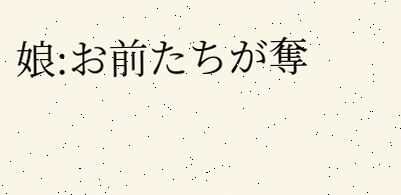娘:お前たちが奪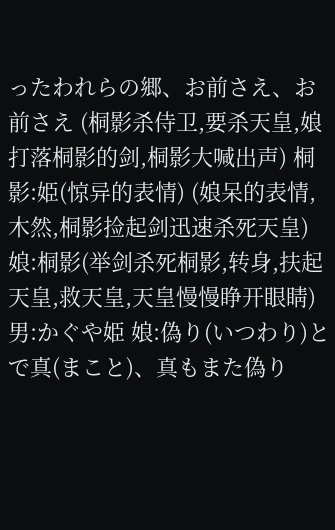ったわれらの郷、お前さえ、お前さえ (桐影杀侍卫,要杀天皇,娘打落桐影的剑,桐影大喊出声) 桐影:姫(惊异的表情) (娘呆的表情,木然,桐影捡起剑迅速杀死天皇) 娘:桐影(举剑杀死桐影,转身,扶起天皇,救天皇,天皇慢慢睁开眼睛) 男:かぐや姫 娘:偽り(いつわり)とで真(まこと)、真もまた偽り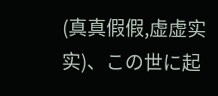(真真假假,虚虚实实)、この世に起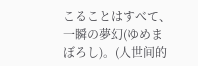こることはすべて、一瞬の夢幻(ゆめまぼろし)。(人世间的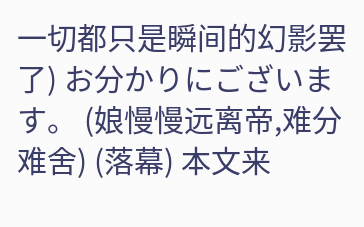一切都只是瞬间的幻影罢了) お分かりにございます。 (娘慢慢远离帝,难分难舍) (落幕) 本文来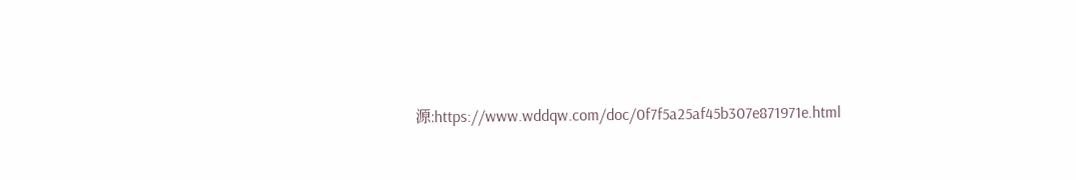源:https://www.wddqw.com/doc/0f7f5a25af45b307e871971e.html